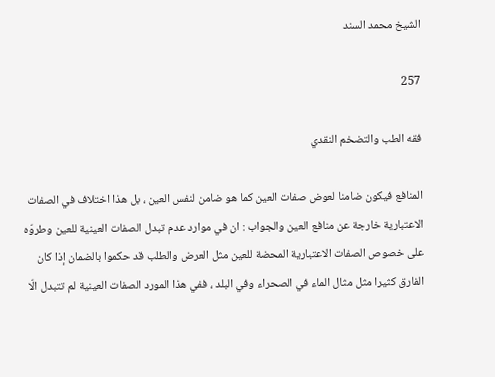الشيخ محمد السند

257

فقه الطب والتضخم النقدي

المنافع فيكون ضامنا لعوض صفات العين كما هو ضامن لنفس العين ، بل هذا اختلاف في الصفات الاعتبارية خارجة عن منافع العين والجواب : ان في موارد عدم تبدل الصفات العينية للعين وطروّه على خصوص الصفات الاعتبارية المحضة للعين مثل العرض والطلب قد حكموا بالضمان إذا كان الفارق كثيرا مثل مثال الماء في الصحراء وفي البلد ، ففي هذا المورد الصفات العينية لم تتبدل الّا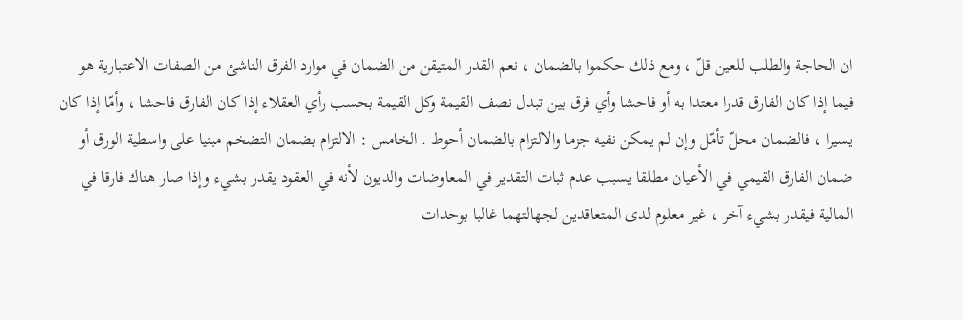ان الحاجة والطلب للعين قلّ ، ومع ذلك حكموا بالضمان ، نعم القدر المتيقن من الضمان في موارد الفرق الناشئ من الصفات الاعتبارية هو فيما إذا كان الفارق قدرا معتدا به أو فاحشا وأي فرق بين تبدل نصف القيمة وكل القيمة بحسب رأي العقلاء إذا كان الفارق فاحشا ، وأمّا إذا كان يسيرا ، فالضمان محلّ تأمّل وإن لم يمكن نفيه جزما والالتزام بالضمان أحوط . الخامس : الالتزام بضمان التضخم مبنيا على واسطية الورق أو ضمان الفارق القيمي في الأعيان مطلقا يسبب عدم ثبات التقدير في المعاوضات والديون لأنه في العقود يقدر بشيء وإذا صار هناك فارقا في المالية فيقدر بشيء آخر ، غير معلوم لدى المتعاقدين لجهالتهما غالبا بوحدات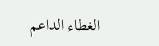الغطاء الداعم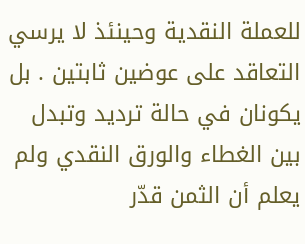للعملة النقدية وحينئذ لا يرسي التعاقد على عوضين ثابتين . بل يكونان في حالة ترديد وتبدل بين الغطاء والورق النقدي ولم يعلم أن الثمن قدّر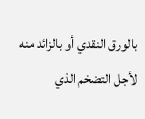بالورق النقدي أو بالزائد منه لأجل التضخم الذي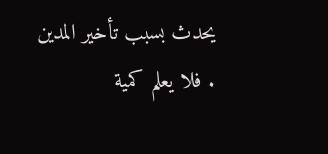يحدث بسبب تأخير المدين . فلا يعلم كمية